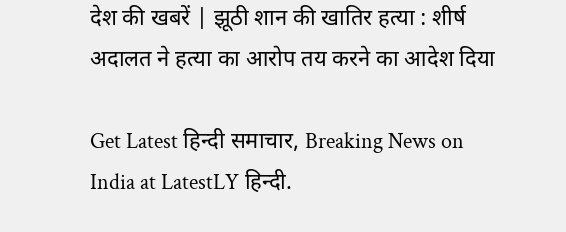देश की खबरें | झूठी शान की खातिर हत्या : शीर्ष अदालत ने हत्या का आरोप तय करने का आदेश दिया

Get Latest हिन्दी समाचार, Breaking News on India at LatestLY हिन्दी.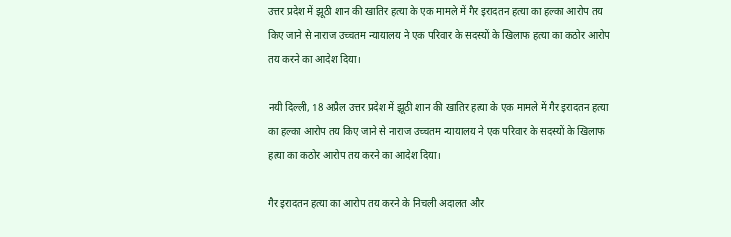उत्तर प्रदेश में झूठी शान की खातिर हत्या के एक मामले में गैर इरादतन हत्या का हल्का आरोप तय किए जाने से नाराज उच्चतम न्यायालय ने एक परिवार के सदस्यों के खिलाफ हत्या का कठोर आरोप तय करने का आदेश दिया।

नयी दिल्ली, 18 अप्रैल उत्तर प्रदेश में झूठी शान की खातिर हत्या के एक मामले में गैर इरादतन हत्या का हल्का आरोप तय किए जाने से नाराज उच्चतम न्यायालय ने एक परिवार के सदस्यों के खिलाफ हत्या का कठोर आरोप तय करने का आदेश दिया।

गैर इरादतन हत्या का आरोप तय करने के निचली अदालत और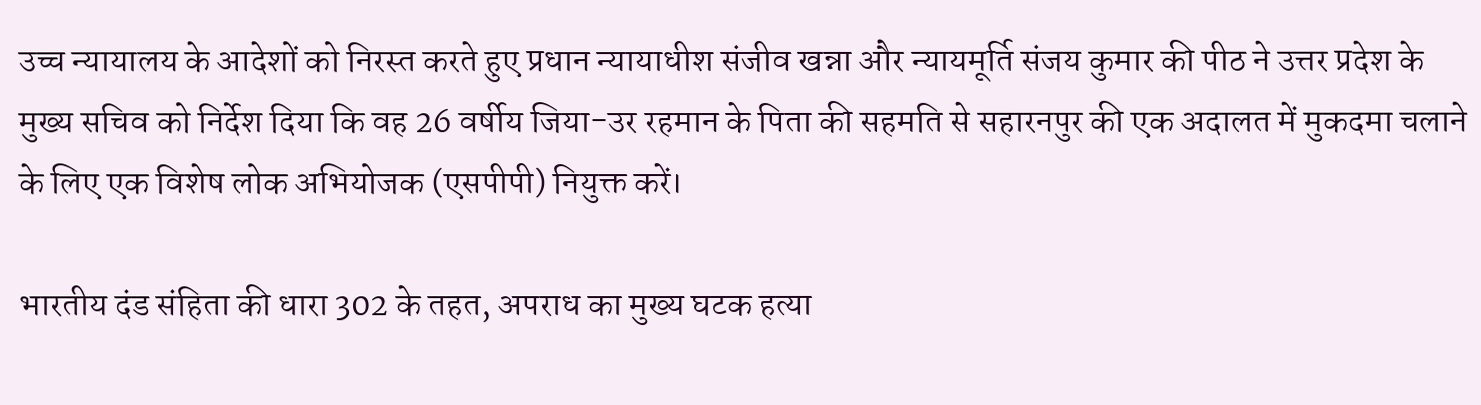उच्च न्यायालय के आदेशों को निरस्त करते हुए प्रधान न्यायाधीश संजीव खन्ना और न्यायमूर्ति संजय कुमार की पीठ ने उत्तर प्रदेश के मुख्य सचिव को निर्देश दिया कि वह 26 वर्षीय जिया-उर रहमान के पिता की सहमति से सहारनपुर की एक अदालत में मुकदमा चलाने के लिए एक विशेष लोक अभियोजक (एसपीपी) नियुक्त करें।

भारतीय दंड संहिता की धारा 302 के तहत, अपराध का मुख्य घटक हत्या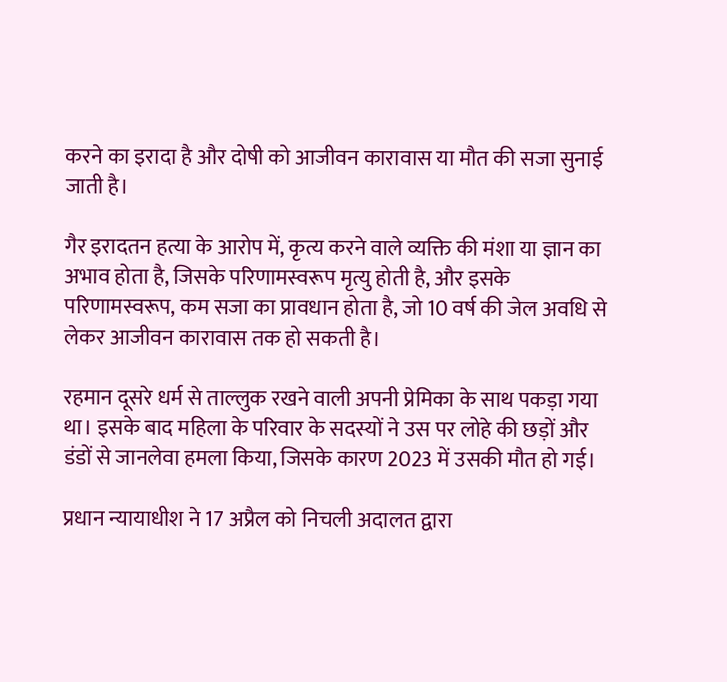करने का इरादा है और दोषी को आजीवन कारावास या मौत की सजा सुनाई जाती है।

गैर इरादतन हत्या के आरोप में, कृत्य करने वाले व्यक्ति की मंशा या ज्ञान का अभाव होता है, जिसके परिणामस्वरूप मृत्यु होती है, और इसके परिणामस्वरूप, कम सजा का प्रावधान होता है, जो 10 वर्ष की जेल अवधि से लेकर आजीवन कारावास तक हो सकती है।

रहमान दूसरे धर्म से ताल्लुक रखने वाली अपनी प्रेमिका के साथ पकड़ा गया था। इसके बाद महिला के परिवार के सदस्यों ने उस पर लोहे की छड़ों और डंडों से जानलेवा हमला किया, जिसके कारण 2023 में उसकी मौत हो गई।

प्रधान न्यायाधीश ने 17 अप्रैल को निचली अदालत द्वारा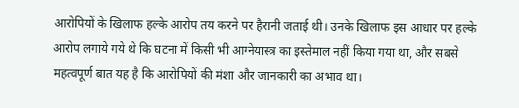आरोपियों के खिलाफ हल्के आरोप तय करने पर हैरानी जताई थी। उनके खिलाफ इस आधार पर हल्के आरोप लगाये गये थे कि घटना में किसी भी आग्नेयास्त्र का इस्तेमाल नहीं किया गया था, और सबसे महत्वपूर्ण बात यह है कि आरोपियों की मंशा और जानकारी का अभाव था।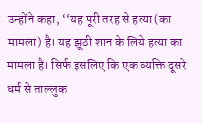उन्होंने कहा, ‘‘यह पूरी तरह से हत्या (का मामला) है। यह झूठी शान के लिये हत्या का मामला है। सिर्फ इसलिए कि एक व्यक्ति दूसरे धर्म से ताल्लुक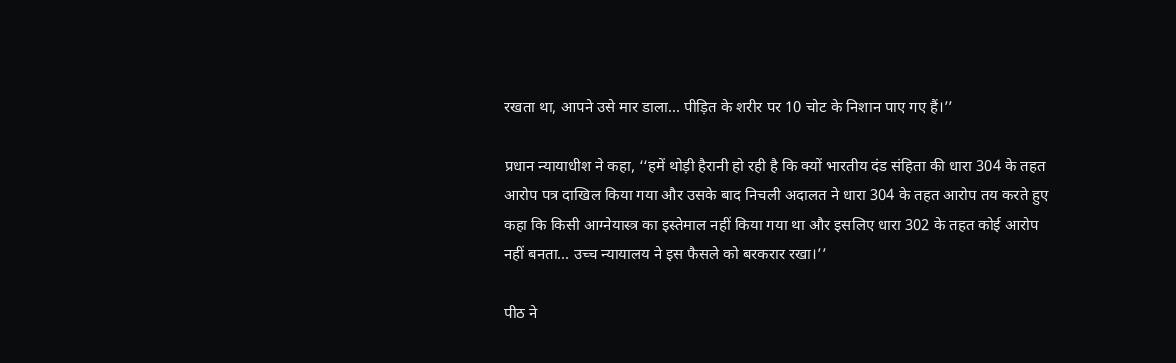रखता था, आपने उसे मार डाला... पीड़ित के शरीर पर 10 चोट के निशान पाए गए हैं।’’

प्रधान न्यायाधीश ने कहा, ‘‘हमें थोड़ी हैरानी हो रही है कि क्यों भारतीय दंड संहिता की धारा 304 के तहत आरोप पत्र दाखिल किया गया और उसके बाद निचली अदालत ने धारा 304 के तहत आरोप तय करते हुए कहा कि किसी आग्नेयास्त्र का इस्तेमाल नहीं किया गया था और इसलिए धारा 302 के तहत कोई आरोप नहीं बनता... उच्च न्यायालय ने इस फैसले को बरकरार रखा।’’

पीठ ने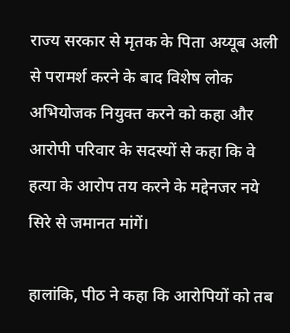राज्य सरकार से मृतक के पिता अय्यूब अली से परामर्श करने के बाद विशेष लोक अभियोजक नियुक्त करने को कहा और आरोपी परिवार के सदस्यों से कहा कि वे हत्या के आरोप तय करने के मद्देनजर नये सिरे से जमानत मांगें।

हालांकि, पीठ ने कहा कि आरोपियों को तब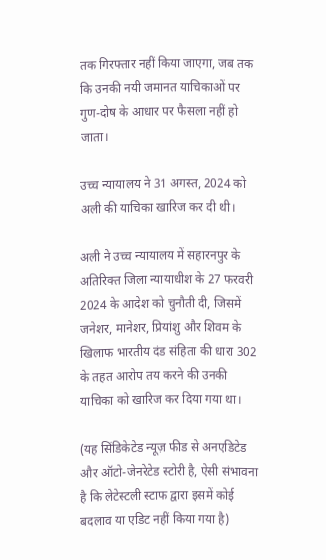तक गिरफ्तार नहीं किया जाएगा, जब तक कि उनकी नयी जमानत याचिकाओं पर गुण-दोष के आधार पर फैसला नहीं हो जाता।

उच्च न्यायालय ने 31 अगस्त, 2024 को अली की याचिका खारिज कर दी थी।

अली ने उच्च न्यायालय में सहारनपुर के अतिरिक्त जिला न्यायाधीश के 27 फरवरी 2024 के आदेश को चुनौती दी, जिसमें जनेशर, मानेशर, प्रियांशु और शिवम के खिलाफ भारतीय दंड संहिता की धारा 302 के तहत आरोप तय करने की उनकी याचिका को खारिज कर दिया गया था।

(यह सिंडिकेटेड न्यूज़ फीड से अनएडिटेड और ऑटो-जेनरेटेड स्टोरी है, ऐसी संभावना है कि लेटेस्टली स्टाफ द्वारा इसमें कोई बदलाव या एडिट नहीं किया गया है)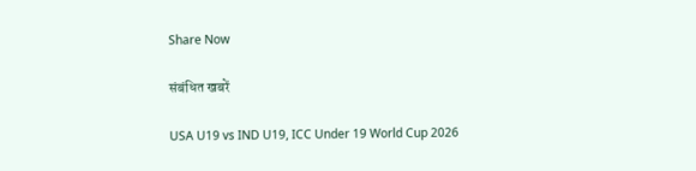Share Now

संबंधित खबरें

USA U19 vs IND U19, ICC Under 19 World Cup 2026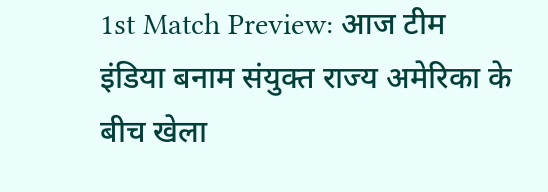1st Match Preview: आज टीम इंडिया बनाम संयुक्त राज्य अमेरिका के बीच खेला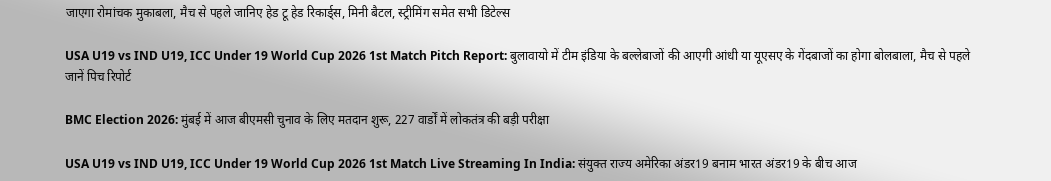जाएगा रोमांचक मुकाबला, मैच से पहले जानिए हेड टू हेड रिकार्ड्स, मिनी बैटल, स्ट्रीमिंग समेत सभी डिटेल्स

USA U19 vs IND U19, ICC Under 19 World Cup 2026 1st Match Pitch Report: बुलावायो में टीम इंडिया के बल्लेबाजों की आएगी आंधी या यूएसए के गेंदबाजों का होगा बोलबाला, मैच से पहले जानें पिच रिपोर्ट

BMC Election 2026: मुंबई में आज बीएमसी चुनाव के लिए मतदान शुरू, 227 वार्डों में लोकतंत्र की बड़ी परीक्षा

USA U19 vs IND U19, ICC Under 19 World Cup 2026 1st Match Live Streaming In India: संयुक्त राज्य अमेरिका अंडर19 बनाम भारत अंडर19 के बीच आज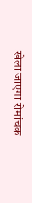खेला जाएगा रोमांचक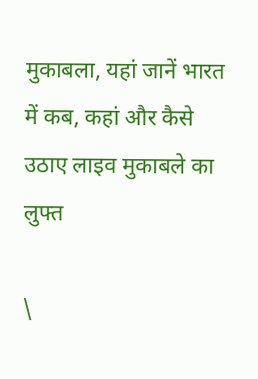मुकाबला, यहां जानें भारत में कब, कहां और कैसे उठाए लाइव मुकाबले का लुफ्त

\